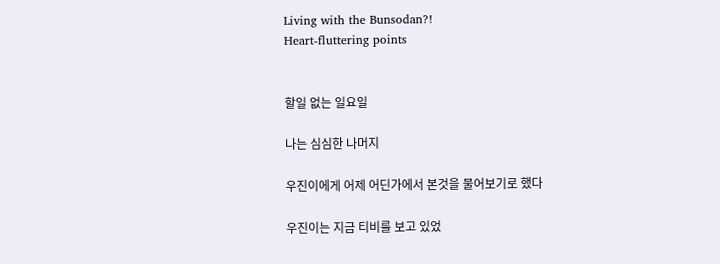Living with the Bunsodan?!
Heart-fluttering points


할일 없는 일요일

나는 심심한 나머지

우진이에게 어제 어딘가에서 본것을 물어보기로 했다

우진이는 지금 티비를 보고 있었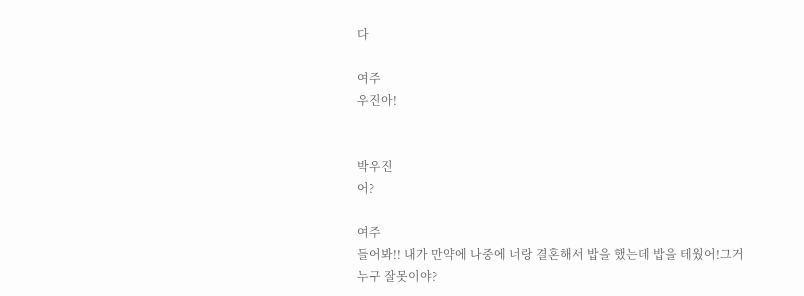다

여주
우진아!


박우진
어?

여주
들어봐!! 내가 만약에 나중에 너랑 결혼해서 밥을 했는데 밥을 테웠어!그거 누구 잘못이야?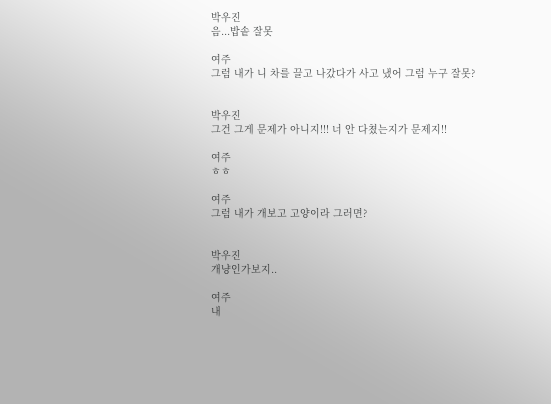박우진
음...밥솥 잘못

여주
그럼 내가 니 차를 끌고 나갔다가 사고 냈어 그럼 누구 잘못?


박우진
그건 그게 문제가 아니지!!! 너 안 다쳤는지가 문제지!!

여주
ㅎㅎ

여주
그럼 내가 개보고 고양이라 그러면?


박우진
개냥인가보지..

여주
내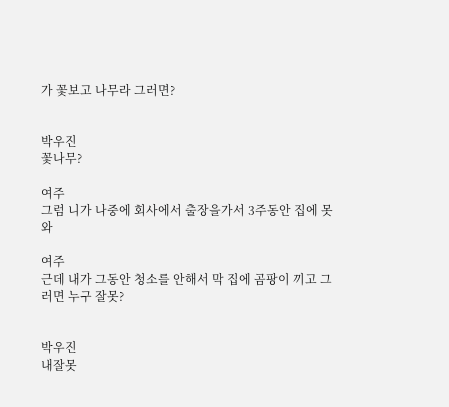가 꽃보고 나무라 그러면?


박우진
꽃나무?

여주
그럼 니가 나중에 회사에서 출장을가서 3주동안 집에 못와

여주
근데 내가 그동안 청소를 안해서 막 집에 곰팡이 끼고 그러면 누구 잘못?


박우진
내잘못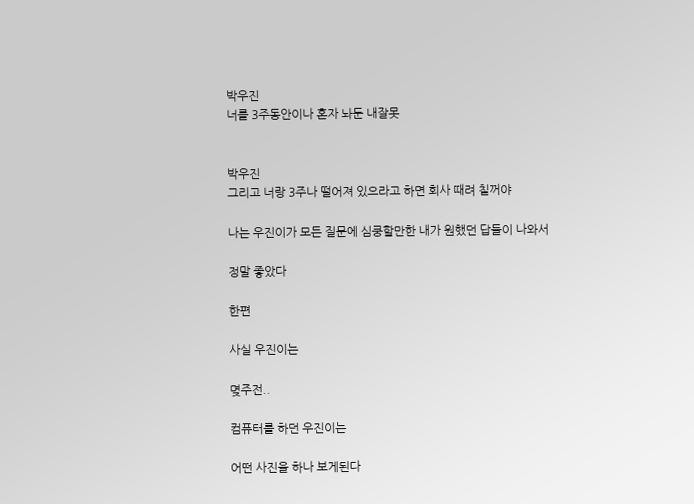박우진
너를 3주동안이나 혼자 놔둔 내잘못


박우진
그리고 너랑 3주나 떨어져 있으라고 하면 회사 때려 칠꺼야

나는 우진이가 모든 질문에 심쿵할만한 내가 원했던 답들이 나와서

정말 좋았다

한편

사실 우진이는

몆주전..

컴퓨터를 하던 우진이는

어떤 사진을 하나 보게된다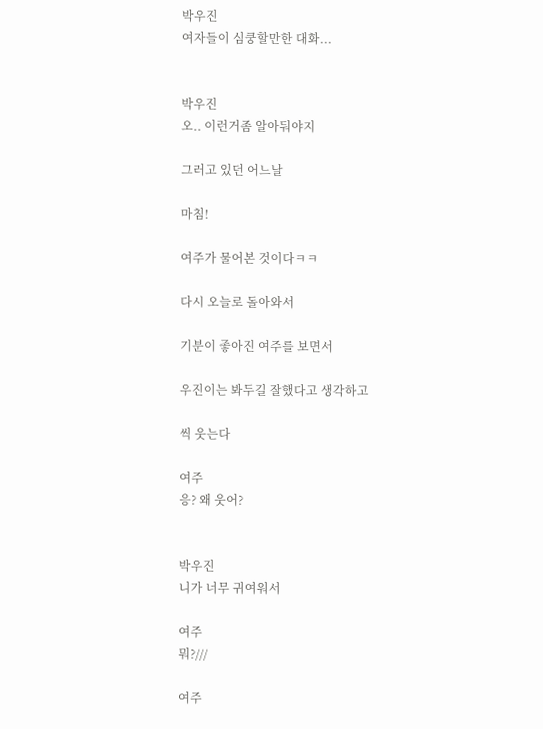박우진
여자들이 심쿵할만한 대화...


박우진
오.. 이런거좀 알아둬야지

그러고 있던 어느날

마침!

여주가 물어본 것이다ㅋㅋ

다시 오늘로 돌아와서

기분이 좋아진 여주를 보면서

우진이는 봐두길 잘했다고 생각하고

씩 웃는다

여주
응? 왜 웃어?


박우진
니가 너무 귀여워서

여주
뭐?///

여주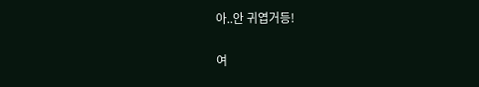아..안 귀엽거등!

여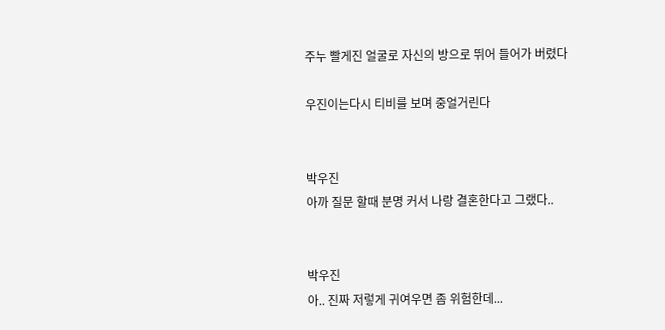주누 빨게진 얼굴로 자신의 방으로 뛰어 들어가 버렸다

우진이는다시 티비를 보며 중얼거린다


박우진
아까 질문 할때 분명 커서 나랑 결혼한다고 그랬다..


박우진
아.. 진짜 저렇게 귀여우면 좀 위험한데...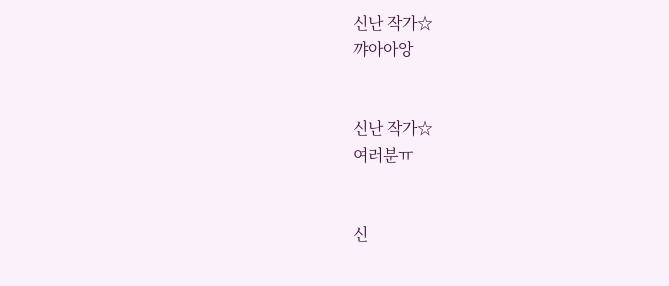신난 작가☆
꺄아아앙


신난 작가☆
여러분ㅠ


신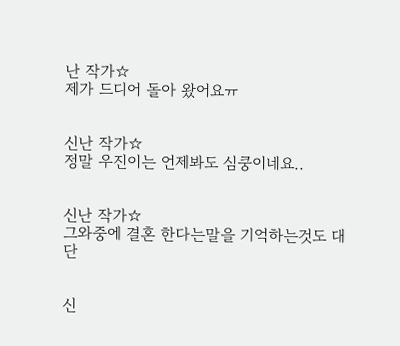난 작가☆
제가 드디어 돌아 왔어요ㅠ


신난 작가☆
정말 우진이는 언제봐도 심쿵이네요..


신난 작가☆
그와중에 결혼 한다는말을 기억하는것도 대단


신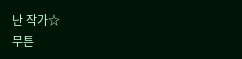난 작가☆
무튼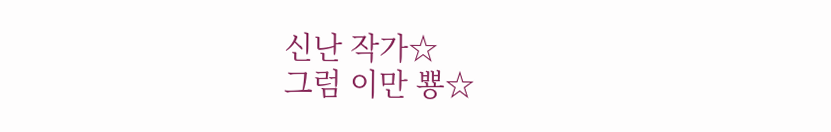신난 작가☆
그럼 이만 뿅☆